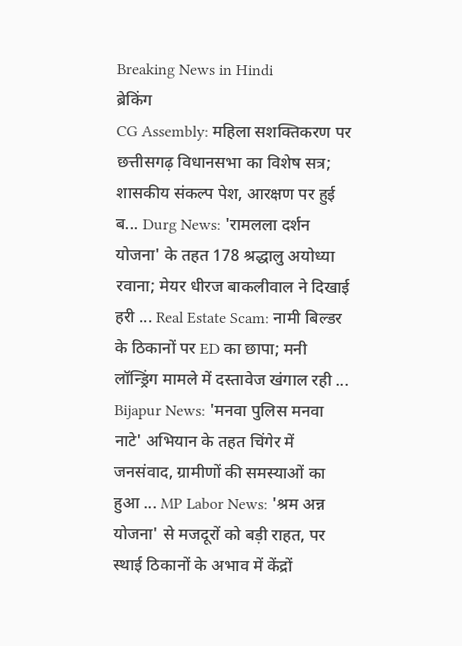Breaking News in Hindi
ब्रेकिंग
CG Assembly: महिला सशक्तिकरण पर छत्तीसगढ़ विधानसभा का विशेष सत्र; शासकीय संकल्प पेश, आरक्षण पर हुई ब... Durg News: 'रामलला दर्शन योजना' के तहत 178 श्रद्धालु अयोध्या रवाना; मेयर धीरज बाकलीवाल ने दिखाई हरी ... Real Estate Scam: नामी बिल्डर के ठिकानों पर ED का छापा; मनी लॉन्ड्रिंग मामले में दस्तावेज खंगाल रही ... Bijapur News: 'मनवा पुलिस मनवा नाटे' अभियान के तहत चिंगेर में जनसंवाद, ग्रामीणों की समस्याओं का हुआ ... MP Labor News: 'श्रम अन्न योजना' से मजदूरों को बड़ी राहत, पर स्थाई ठिकानों के अभाव में केंद्रों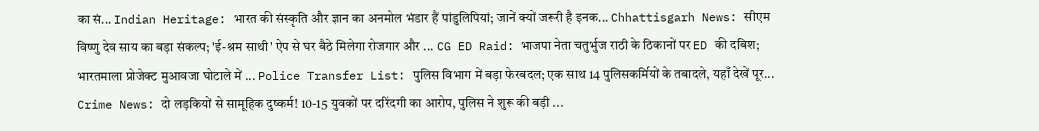का सं... Indian Heritage: भारत की संस्कृति और ज्ञान का अनमोल भंडार हैं पांडुलिपियां; जानें क्यों जरूरी है इनक... Chhattisgarh News: सीएम विष्णु देव साय का बड़ा संकल्प; 'ई-श्रम साथी' ऐप से घर बैठे मिलेगा रोजगार और ... CG ED Raid: भाजपा नेता चतुर्भुज राठी के ठिकानों पर ED की दबिश; भारतमाला प्रोजेक्ट मुआवजा घोटाले में ... Police Transfer List: पुलिस विभाग में बड़ा फेरबदल; एक साथ 14 पुलिसकर्मियों के तबादले, यहाँ देखें पूर... Crime News: दो लड़कियों से सामूहिक दुष्कर्म! 10-15 युवकों पर दरिंदगी का आरोप, पुलिस ने शुरू की बड़ी ...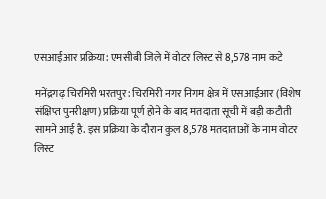एसआईआर प्रक्रिया: एमसीबी जिले में वोटर लिस्ट से 8,578 नाम कटे

मनेंद्रगढ़ चिरमिरी भरतपुर: चिरमिरी नगर निगम क्षेत्र में एसआईआर (विशेष संक्षिप्त पुनरीक्षण) प्रक्रिया पूर्ण होने के बाद मतदाता सूची में बड़ी कटौती सामने आई है. इस प्रक्रिया के दौरान कुल 8,578 मतदाताओं के नाम वोटर लिस्ट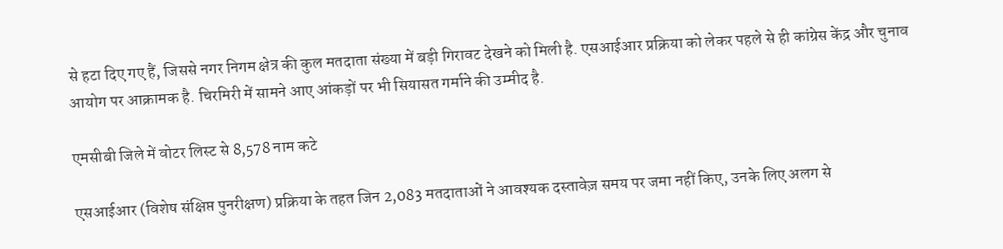से हटा दिए गए हैं, जिससे नगर निगम क्षेत्र की कुल मतदाता संख्या में बड़ी गिरावट देखने को मिली है. एसआईआर प्रक्रिया को लेकर पहले से ही कांग्रेस केंद्र और चुनाव आयोग पर आक्रामक है. चिरमिरी में सामने आए आंकड़ों पर भी सियासत गर्माने की उम्मीद है.

एमसीबी जिले में वोटर लिस्ट से 8,578 नाम कटे

एसआईआर (विशेष संक्षिप्त पुनरीक्षण) प्रक्रिया के तहत जिन 2,083 मतदाताओं ने आवश्यक दस्तावेज़ समय पर जमा नहीं किए, उनके लिए अलग से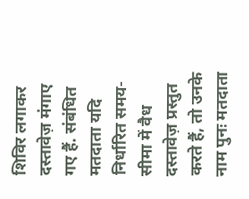शिविर लगाकर दस्तावेज़ मंगाए गए हैं. संबंधित मतदाता यदि निर्धारित समय-सीमा में वैध दस्तावेज़ प्रस्तुत करते हैं, तो उनके नाम पुनः मतदाता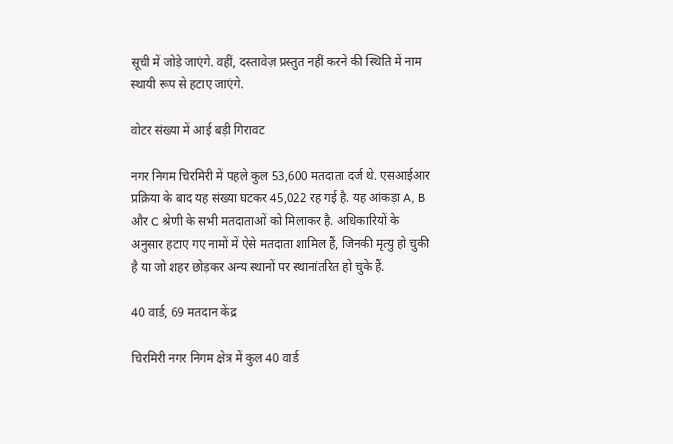सूची में जोड़े जाएंगे. वहीं, दस्तावेज़ प्रस्तुत नहीं करने की स्थिति में नाम स्थायी रूप से हटाए जाएंगे.

वोटर संख्या में आई बड़ी गिरावट

नगर निगम चिरमिरी में पहले कुल 53,600 मतदाता दर्ज थे. एसआईआर प्रक्रिया के बाद यह संख्या घटकर 45,022 रह गई है. यह आंकड़ा A, B और C श्रेणी के सभी मतदाताओं को मिलाकर है. अधिकारियों के अनुसार हटाए गए नामों में ऐसे मतदाता शामिल हैं, जिनकी मृत्यु हो चुकी है या जो शहर छोड़कर अन्य स्थानों पर स्थानांतरित हो चुके हैं.

40 वार्ड, 69 मतदान केंद्र

चिरमिरी नगर निगम क्षेत्र में कुल 40 वार्ड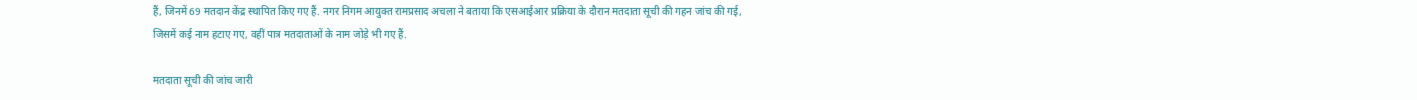हैं, जिनमें 69 मतदान केंद्र स्थापित किए गए हैं. नगर निगम आयुक्त रामप्रसाद अचला ने बताया कि एसआईआर प्रक्रिया के दौरान मतदाता सूची की गहन जांच की गई, जिसमें कई नाम हटाए गए, वहीं पात्र मतदाताओं के नाम जोड़े भी गए हैं.

मतदाता सूची की जांच जारी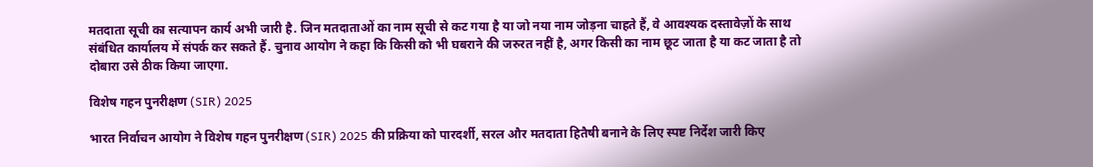मतदाता सूची का सत्यापन कार्य अभी जारी है. जिन मतदाताओं का नाम सूची से कट गया है या जो नया नाम जोड़ना चाहते हैं, वे आवश्यक दस्तावेज़ों के साथ संबंधित कार्यालय में संपर्क कर सकते हैं. चुनाव आयोग ने कहा कि किसी को भी घबराने की जरुरत नहीं है, अगर किसी का नाम छूट जाता है या कट जाता है तो दोबारा उसे ठीक किया जाएगा.

विशेष गहन पुनरीक्षण (SIR) 2025

भारत निर्वाचन आयोग ने विशेष गहन पुनरीक्षण (SIR) 2025 की प्रक्रिया को पारदर्शी, सरल और मतदाता हितैषी बनाने के लिए स्पष्ट निर्देश जारी किए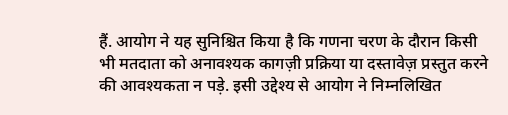हैं. आयोग ने यह सुनिश्चित किया है कि गणना चरण के दौरान किसी भी मतदाता को अनावश्यक कागज़ी प्रक्रिया या दस्तावेज़ प्रस्तुत करने की आवश्यकता न पड़े. इसी उद्देश्य से आयोग ने निम्नलिखित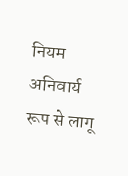नियम अनिवार्य रूप से लागू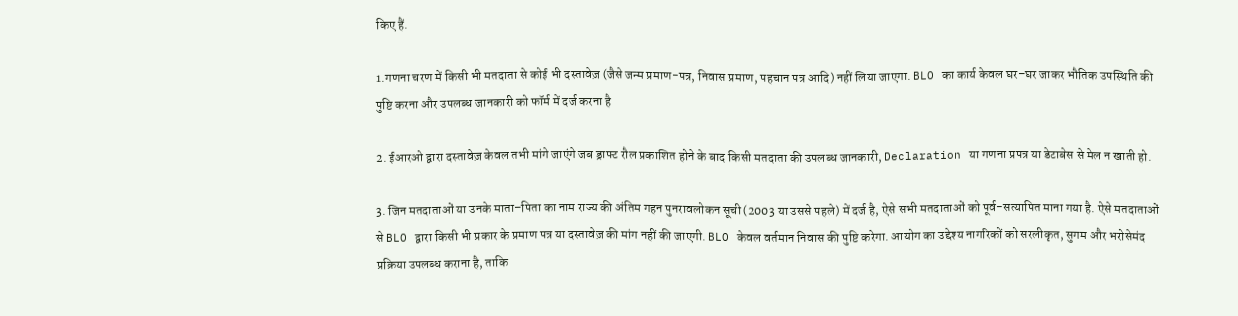किए हैं.

1.गणना चरण में किसी भी मतदाता से कोई भी दस्तावेज़ (जैसे जन्म प्रमाण-पत्र, निवास प्रमाण, पहचान पत्र आदि) नहीं लिया जाएगा. BLO का कार्य केवल घर–घर जाकर भौतिक उपस्थिति की पुष्टि करना और उपलब्ध जानकारी को फॉर्म में दर्ज करना है

2. ईआरओ द्वारा दस्तावेज़ केवल तभी मांगे जाएंगे जब ड्राफ्ट रौल प्रकाशित होने के बाद किसी मतदाता की उपलब्ध जानकारी, Declaration या गणना प्रपत्र या डेटाबेस से मेल न खाती हो.

3. जिन मतदाताओं या उनके माता–पिता का नाम राज्य की अंतिम गहन पुनरावलोकन सूची (2003 या उससे पहले) में दर्ज है, ऐसे सभी मतदाताओं को पूर्व-सत्यापित माना गया है. ऐसे मतदाताओं से BLO द्वारा किसी भी प्रकार के प्रमाण पत्र या दस्तावेज़ की मांग नहीं की जाएगी. BLO केवल वर्तमान निवास की पुष्टि करेगा. आयोग का उद्देश्य नागरिकों को सरलीकृत, सुगम और भरोसेमंद प्रक्रिया उपलब्ध कराना है, ताकि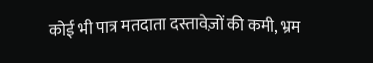कोई भी पात्र मतदाता दस्तावेज़ों की कमी, भ्रम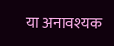या अनावश्यक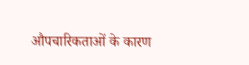औपचारिकताओं के कारण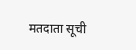मतदाता सूची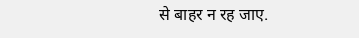से बाहर न रह जाए.